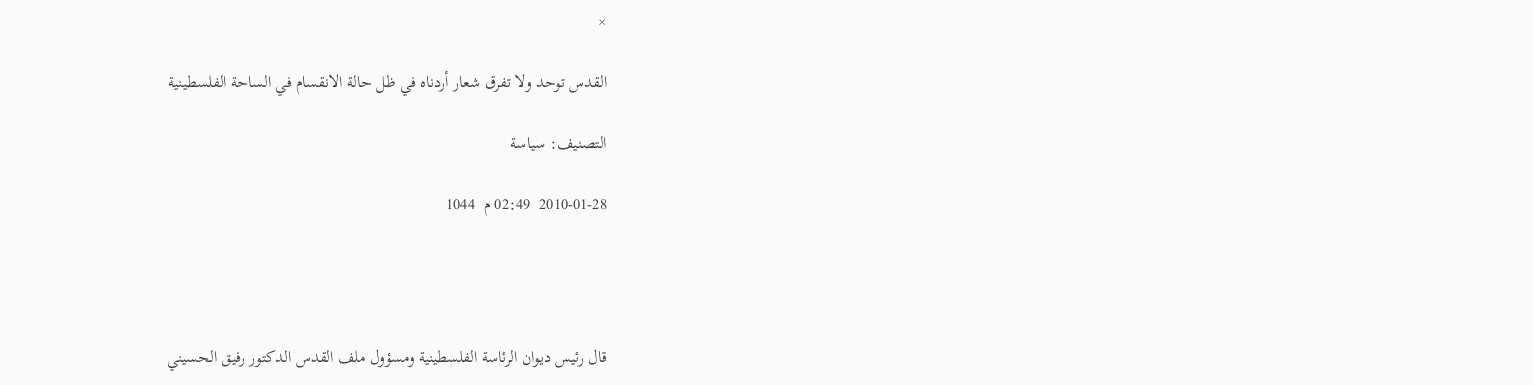×

القدس توحد ولا تفرق شعار أردناه في ظل حالة الانقسام في الساحة الفلسطينية

التصنيف: سياسة

2010-01-28  02:49 م  1044




قال رئيس ديوان الرئاسة الفلسطينية ومسؤول ملف القدس الدكتور رفيق الحسيني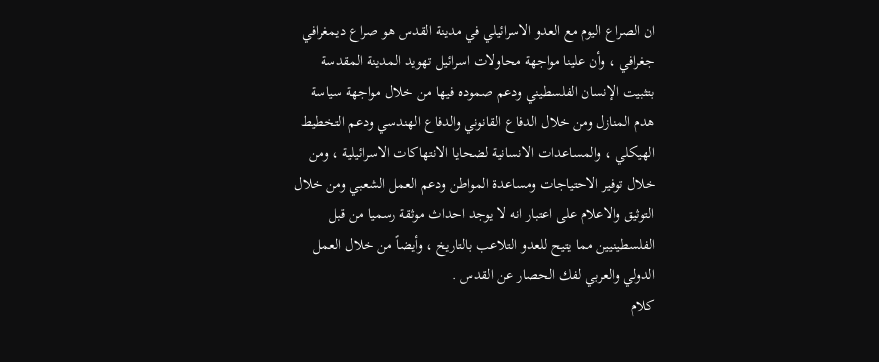ان الصراع اليوم مع العدو الاسرائيلي في مدينة القدس هو صراع ديمغرافي جغرافي ، وأن علينا مواجهة محاولات اسرائيل تهويد المدينة المقدسة بتثبيت الإنسان الفلسطيني ودعم صموده فيها من خلال مواجهة سياسة هدم المنازل ومن خلال الدفاع القانوني والدفاع الهندسي ودعم التخطيط الهيكلي ، والمساعدات الانسانية لضحايا الانتهاكات الاسرائيلية ، ومن خلال توفير الاحتياجات ومساعدة المواطن ودعم العمل الشعبي ومن خلال التوثيق والاعلام على اعتبار انه لا يوجد احداث موثقة رسميا من قبل الفلسطينيين مما يتيح للعدو التلاعب بالتاريخ ، وأيضاً من خلال العمل الدولي والعربي لفك الحصار عن القدس .
كلام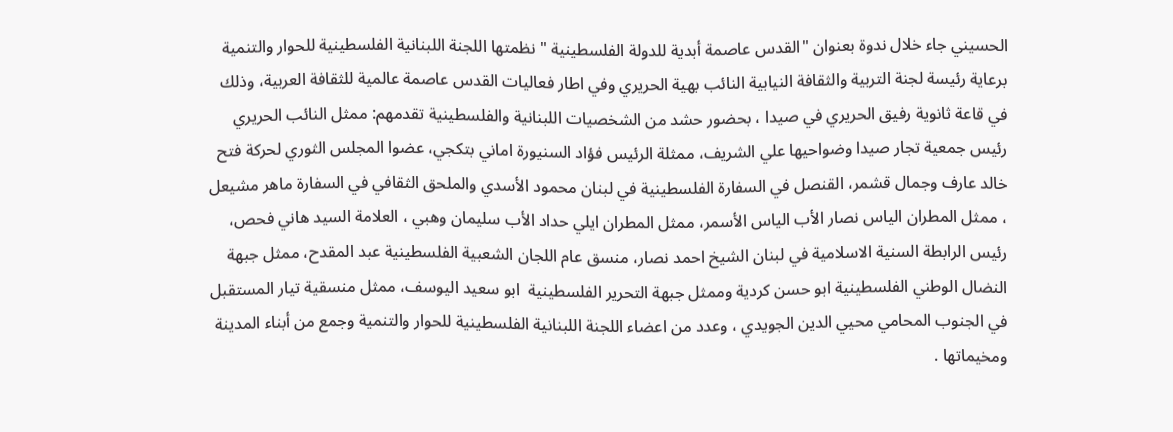الحسيني جاء خلال ندوة بعنوان "القدس عاصمة أبدية للدولة الفلسطينية " نظمتها اللجنة اللبنانية الفلسطينية للحوار والتنمية برعاية رئيسة لجنة التربية والثقافة النيابية النائب بهية الحريري وفي اطار فعاليات القدس عاصمة عالمية للثقافة العربية، وذلك في قاعة ثانوية رفيق الحريري في صيدا ، بحضور حشد من الشخصيات اللبنانية والفلسطينية تقدمهم: ممثل النائب الحريري رئيس جمعية تجار صيدا وضواحيها علي الشريف، ممثلة الرئيس فؤاد السنيورة اماني بتكجي، عضوا المجلس الثوري لحركة فتح خالد عارف وجمال قشمر، القنصل في السفارة الفلسطينية في لبنان محمود الأسدي والملحق الثقافي في السفارة ماهر مشيعل ، ممثل المطران الياس نصار الأب الياس الأسمر، ممثل المطران ايلي حداد الأب سليمان وهبي ، العلامة السيد هاني فحص، رئيس الرابطة السنية الاسلامية في لبنان الشيخ احمد نصار، منسق عام اللجان الشعبية الفلسطينية عبد المقدح، ممثل جبهة النضال الوطني الفلسطينية ابو حسن كردية وممثل جبهة التحرير الفلسطينية  ابو سعيد اليوسف، ممثل منسقية تيار المستقبل في الجنوب المحامي محيي الدين الجويدي ، وعدد من اعضاء اللجنة اللبنانية الفلسطينية للحوار والتنمية وجمع من أبناء المدينة ومخيماتها .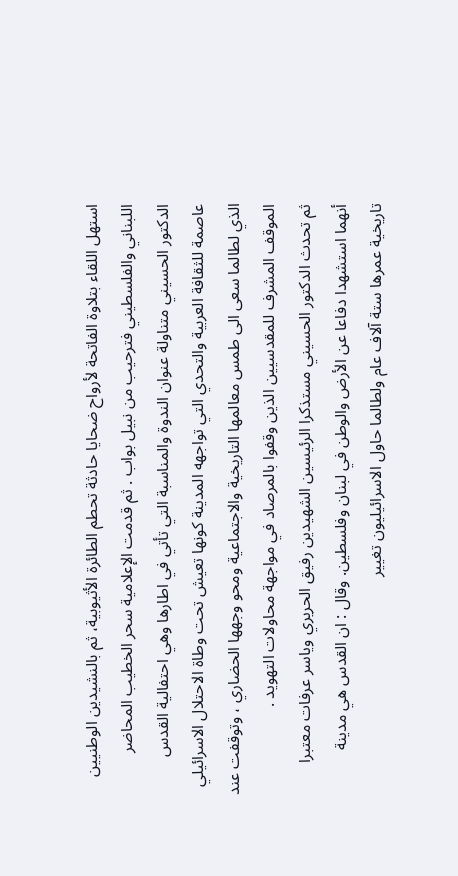استهل اللقاء بتلاوة الفاتحة لأرواح ضحايا حادثة تحطم الطائرة الأثيوبية، ثم بالنشيدين الوطنيين اللبناني والفلسطيني فترحيب من نبيل بواب . ثم قدمت الإعلامية سحر الخطيب المحاضر الدكتور الحسيني متناولة عنوان الندوة والمناسبة التي تأتي في اطارها وهي احتفالية القدس عاصمة للثقافة العربية والتحدي التي تواجهه المدينة كونها تعيش تحت وطاة الاحتلال الاسرائيلي الذي لطالما سعى الى طمس معالمها التاريخية والاجتماعية ومحو وجهها الحضاري ، وتوقفت عند الموقف المشرف للمقدسيين الذين وقفوا بالمرصاد في مواجهة محاولات التهويد .
ثم تحدث الدكتور الحسيني مستذكرا الرئيسين الشهيدين رفيق الحريري وياسر عرفات معتبرا أنهما استشهدا دفاعا عن الأرض والوطن في لبنان وفلسطين. وقال : ان القدس هي مدينة تاريخية عمرها ستة آلاف عام ولطالما حاول الاسرائيليون تغيير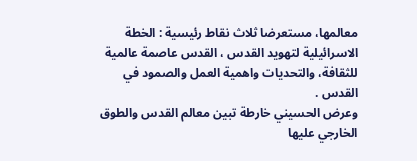معالمها، مستعرضا ثلاث نقاط رئيسية : الخطة الاسرائيلية لتهويد القدس ، القدس عاصمة عالمية للثقافة، والتحديات واهمية العمل والصمود في القدس .
وعرض الحسيني خارطة تبين معالم القدس والطوق الخارجي عليها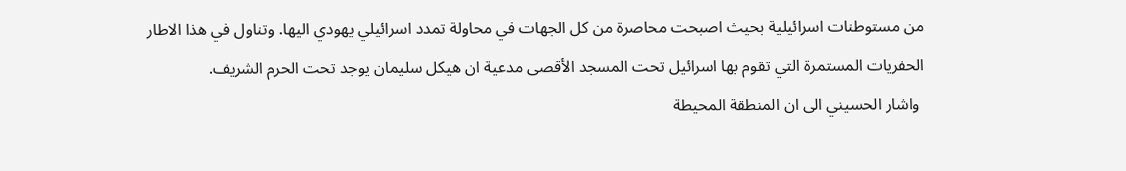من مستوطنات اسرائيلية بحيث اصبحت محاصرة من كل الجهات في محاولة تمدد اسرائيلي يهودي اليها. وتناول في هذا الاطار الحفريات المستمرة التي تقوم بها اسرائيل تحت المسجد الأقصى مدعية ان هيكل سليمان يوجد تحت الحرم الشريف.
 واشار الحسيني الى ان المنطقة المحيطة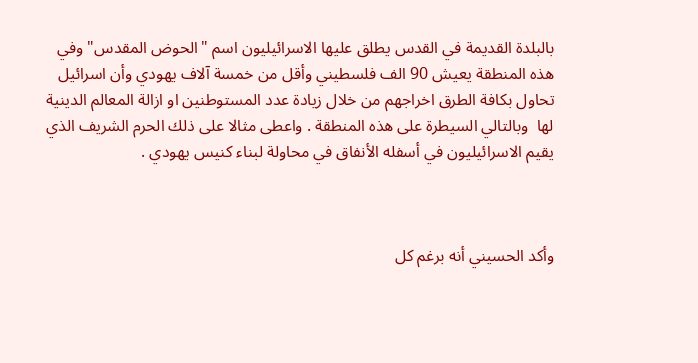بالبلدة القديمة في القدس يطلق عليها الاسرائيليون اسم "الحوض المقدس" وفي هذه المنطقة يعيش 90 الف فلسطيني وأقل من خمسة آلاف يهودي وأن اسرائيل تحاول بكافة الطرق اخراجهم من خلال زيادة عدد المستوطنين او ازالة المعالم الدينية لها  وبالتالي السيطرة على هذه المنطقة . واعطى مثالا على ذلك الحرم الشريف الذي يقيم الاسرائيليون في أسفله الأنفاق في محاولة لبناء كنيس يهودي .



وأكد الحسيني أنه برغم كل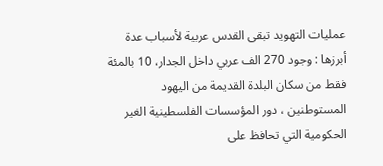عمليات التهويد تبقى القدس عربية لأسباب عدة أبرزها : وجود 270 الف عربي داخل الجدار، 10 بالمئة فقط من سكان البلدة القديمة من اليهود المستوطنين ، دور المؤسسات الفلسطينية الغير الحكومية التي تحافظ على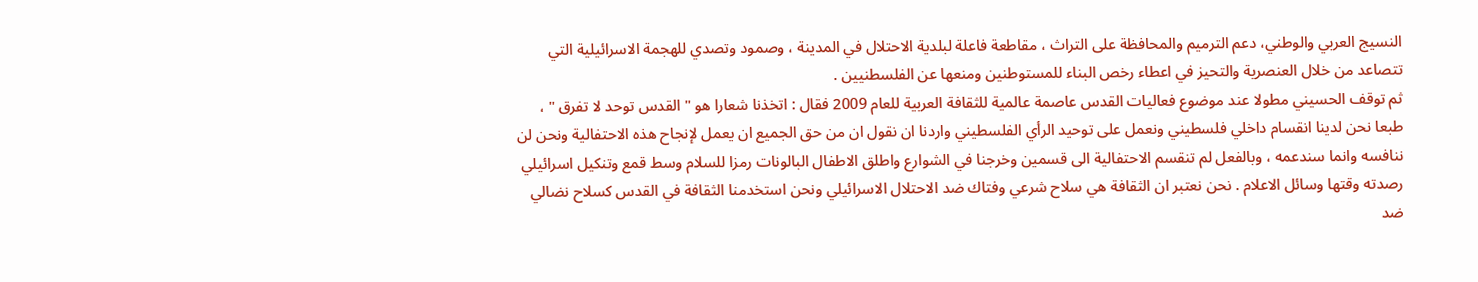النسيج العربي والوطني، دعم الترميم والمحافظة على التراث ، مقاطعة فاعلة لبلدية الاحتلال في المدينة ، وصمود وتصدي للهجمة الاسرائيلية التي تتصاعد من خلال العنصرية والتحيز في اعطاء رخص البناء للمستوطنين ومنعها عن الفلسطنيين .
ثم توقف الحسيني مطولا عند موضوع فعاليات القدس عاصمة عالمية للثقافة العربية للعام 2009 فقال : اتخذنا شعارا هو " القدس توحد لا تفرق " ، طبعا نحن لدينا انقسام داخلي فلسطيني ونعمل على توحيد الرأي الفلسطيني واردنا ان نقول ان من حق الجميع ان يعمل لإنجاح هذه الاحتفالية ونحن لن ننافسه وانما سندعمه ، وبالفعل لم تنقسم الاحتفالية الى قسمين وخرجنا في الشوارع واطلق الاطفال البالونات رمزا للسلام وسط قمع وتنكيل اسرائيلي رصدته وقتها وسائل الاعلام . نحن نعتبر ان الثقافة هي سلاح شرعي وفتاك ضد الاحتلال الاسرائيلي ونحن استخدمنا الثقافة في القدس كسلاح نضالي ضد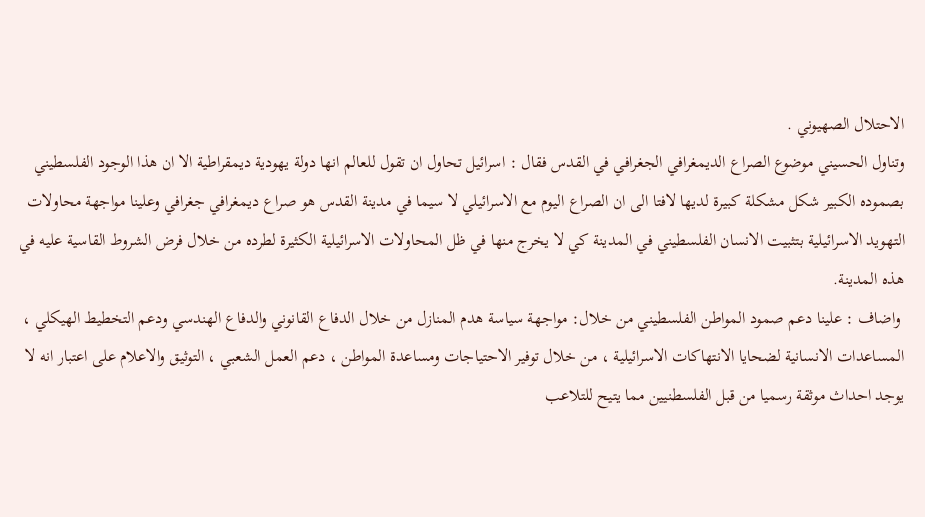الاحتلال الصهيوني .
وتناول الحسيني موضوع الصراع الديمغرافي الجغرافي في القدس فقال : اسرائيل تحاول ان تقول للعالم انها دولة يهودية ديمقراطية الا ان هذا الوجود الفلسطيني بصموده الكبير شكل مشكلة كبيرة لديها لافتا الى ان الصراع اليوم مع الاسرائيلي لا سيما في مدينة القدس هو صراع ديمغرافي جغرافي وعلينا مواجهة محاولات التهويد الاسرائيلية بتثبيت الانسان الفلسطيني في المدينة كي لا يخرج منها في ظل المحاولات الاسرائيلية الكثيرة لطرده من خلال فرض الشروط القاسية عليه في هذه المدينة.
 واضاف : علينا دعم صمود المواطن الفلسطيني من خلال: مواجهة سياسة هدم المنازل من خلال الدفاع القانوني والدفاع الهندسي ودعم التخطيط الهيكلي ، المساعدات الانسانية لضحايا الانتهاكات الاسرائيلية ، من خلال توفير الاحتياجات ومساعدة المواطن ، دعم العمل الشعبي ، التوثيق والاعلام على اعتبار انه لا يوجد احداث موثقة رسميا من قبل الفلسطنيين مما يتيح للتلاعب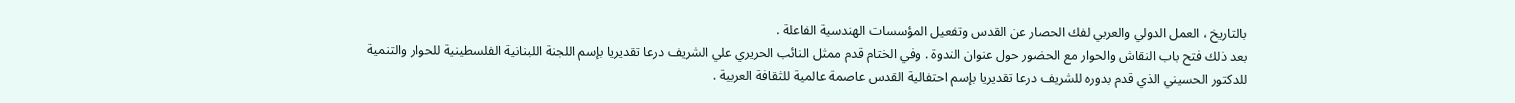بالتاريخ ، العمل الدولي والعربي لفك الحصار عن القدس وتفعيل المؤسسات الهندسية الفاعلة .
بعد ذلك فتح باب النقاش والحوار مع الحضور حول عنوان الندوة . وفي الختام قدم ممثل النائب الحريري علي الشريف درعا تقديريا بإسم اللجنة اللبنانية الفلسطينية للحوار والتنمية للدكتور الحسيني الذي قدم بدوره للشريف درعا تقديريا بإسم احتفالية القدس عاصمة عالمية للثقافة العربية .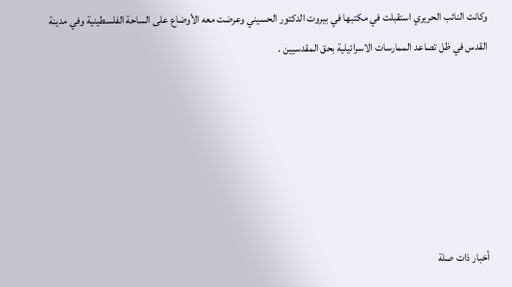وكانت النائب الحريري استقبلت في مكتبها في بيروت الدكتور الحسيني وعرضت معه الأوضاع على الساحة الفلسطينية وفي مدينة القدس في ظل تصاعد الممارسات الاسرائيلية بحق المقدسيين .






أخبار ذات صلة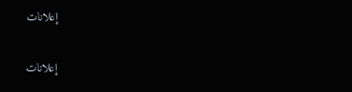إعلانات

إعلانات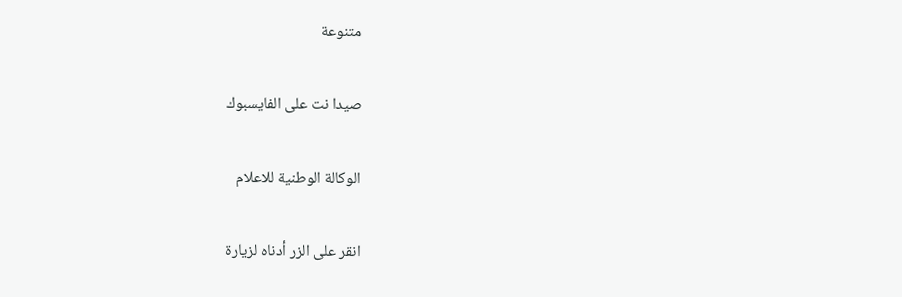متنوعة

صيدا نت على الفايسبوك

الوكالة الوطنية للاعلام

انقر على الزر أدناه لزيارة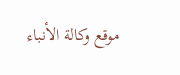موقع وكالة الأنباء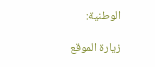الوطنية:

زيارة الموقع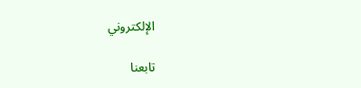الإلكتروني

تابعنا